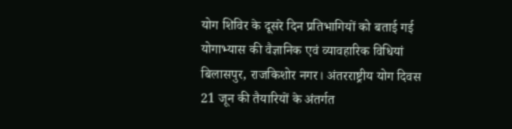योग शिविर के दूसरे दिन प्रतिभागियों को बताई गई योगाभ्यास की वैज्ञानिक एवं व्यावहारिक विधियां
बिलासपुर, राजकिशोर नगर। अंतरराष्ट्रीय योग दिवस 21 जून की तैयारियों के अंतर्गत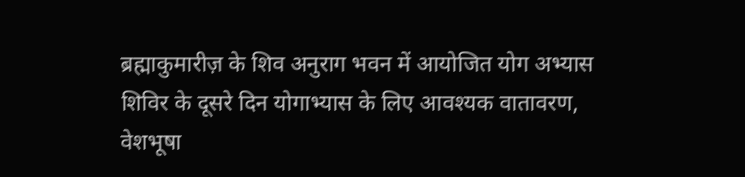ब्रह्माकुमारीज़ के शिव अनुराग भवन में आयोजित योग अभ्यास शिविर के दूसरे दिन योगाभ्यास के लिए आवश्यक वातावरण, वेशभूषा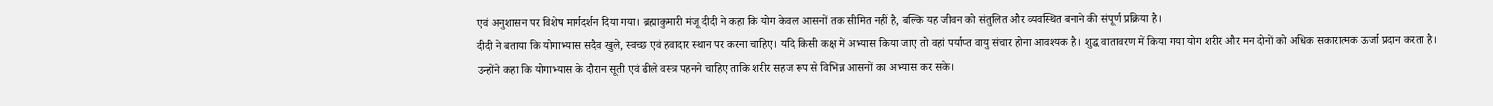एवं अनुशासन पर विशेष मार्गदर्शन दिया गया। ब्रह्माकुमारी मंजू दीदी ने कहा कि योग केवल आसनों तक सीमित नहीं है, बल्कि यह जीवन को संतुलित और व्यवस्थित बनाने की संपूर्ण प्रक्रिया है।
दीदी ने बताया कि योगाभ्यास सदैव खुले, स्वच्छ एवं हवादार स्थान पर करना चाहिए। यदि किसी कक्ष में अभ्यास किया जाए तो वहां पर्याप्त वायु संचार होना आवश्यक है। शुद्ध वातावरण में किया गया योग शरीर और मन दोनों को अधिक सकारात्मक ऊर्जा प्रदान करता है।
उन्होंने कहा कि योगाभ्यास के दौरान सूती एवं ढीले वस्त्र पहनने चाहिए ताकि शरीर सहज रूप से विभिन्न आसनों का अभ्यास कर सके।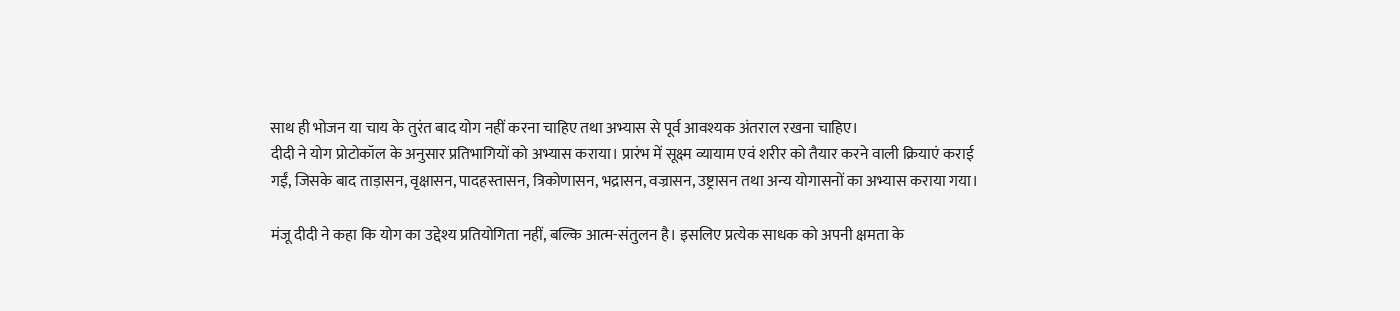साथ ही भोजन या चाय के तुरंत बाद योग नहीं करना चाहिए तथा अभ्यास से पूर्व आवश्यक अंतराल रखना चाहिए।
दीदी ने योग प्रोटोकॉल के अनुसार प्रतिभागियों को अभ्यास कराया। प्रारंभ में सूक्ष्म व्यायाम एवं शरीर को तैयार करने वाली क्रियाएं कराई गईं, जिसके बाद ताड़ासन, वृक्षासन, पादहस्तासन, त्रिकोणासन, भद्रासन, वज्रासन, उष्ट्रासन तथा अन्य योगासनों का अभ्यास कराया गया।

मंजू दीदी ने कहा कि योग का उद्देश्य प्रतियोगिता नहीं, बल्कि आत्म-संतुलन है। इसलिए प्रत्येक साधक को अपनी क्षमता के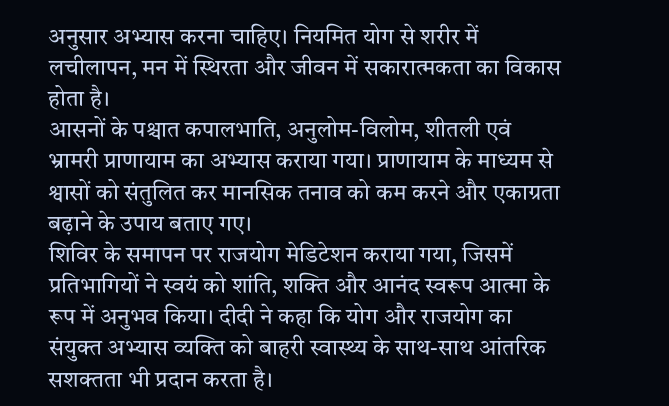अनुसार अभ्यास करना चाहिए। नियमित योग से शरीर में लचीलापन, मन में स्थिरता और जीवन में सकारात्मकता का विकास होता है।
आसनों के पश्चात कपालभाति, अनुलोम-विलोम, शीतली एवं भ्रामरी प्राणायाम का अभ्यास कराया गया। प्राणायाम के माध्यम से श्वासों को संतुलित कर मानसिक तनाव को कम करने और एकाग्रता बढ़ाने के उपाय बताए गए।
शिविर के समापन पर राजयोग मेडिटेशन कराया गया, जिसमें प्रतिभागियों ने स्वयं को शांति, शक्ति और आनंद स्वरूप आत्मा के रूप में अनुभव किया। दीदी ने कहा कि योग और राजयोग का संयुक्त अभ्यास व्यक्ति को बाहरी स्वास्थ्य के साथ-साथ आंतरिक सशक्तता भी प्रदान करता है।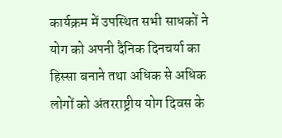कार्यक्रम में उपस्थित सभी साधकों ने योग को अपनी दैनिक दिनचर्या का हिस्सा बनाने तथा अधिक से अधिक लोगों को अंतरराष्ट्रीय योग दिवस के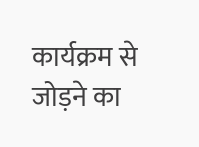कार्यक्रम से जोड़ने का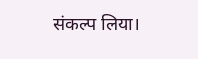संकल्प लिया।